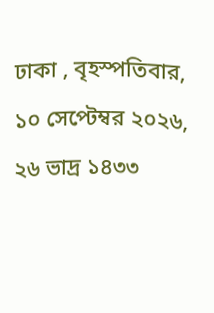ঢাকা , বৃহস্পতিবার, ১০ সেপ্টেম্বর ২০২৬, ২৬ ভাদ্র ১৪৩৩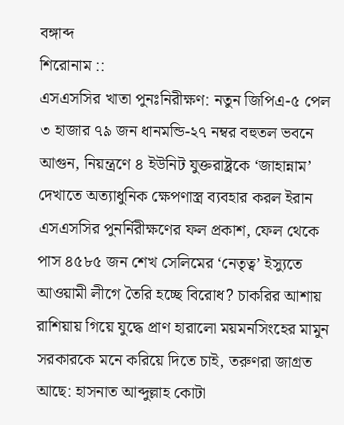বঙ্গাব্দ
শিরোনাম ::
এসএসসির খাতা পুনঃনিরীক্ষণ: নতুন জিপিএ-৫ পেল ৩ হাজার ৭৯ জন ধানমন্ডি-২৭ নম্বর বহুতল ভবনে আগুন, নিয়ন্ত্রণে ৪ ইউনিট যুক্তরাষ্ট্রকে ‘জাহান্নাম’ দেখাতে অত্যাধুনিক ক্ষেপণাস্ত্র ব্যবহার করল ইরান এসএসসির পুনর্নিরীক্ষণের ফল প্রকাশ, ফেল থেকে পাস ৪৫৮৫ জন শেখ সেলিমের ‘নেতৃত্ব’ ইস্যুতে আওয়ামী লীগে তৈরি হচ্ছে বিরোধ? চাকরির আশায় রাশিয়ায় গিয়ে যুদ্ধে প্রাণ হারালো ময়মনসিংহের মামুন সরকারকে মনে করিয়ে দিতে চাই, তরুণরা জাগ্রত আছে: হাসনাত আব্দুল্লাহ কোটা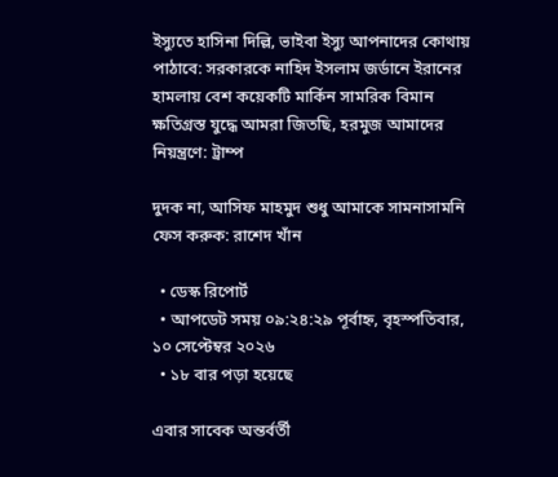ইস্যুতে হাসিনা দিল্লি, ভাইবা ইস্যু আপনাদের কোথায় পাঠাবে: সরকারকে নাহিদ ইসলাম জর্ডানে ইরানের হামলায় বেশ কয়েকটি মার্কিন সামরিক বিমান ক্ষতিগ্রস্ত যুদ্ধে আমরা জিতছি, হরমুজ আমাদের নিয়ন্ত্রণে: ট্রাম্প

দুদক না, আসিফ মাহমুদ শুধু আমাকে সামনাসামনি ফেস করুক: রাশেদ খাঁন

  • ডেস্ক রিপোর্ট
  • আপডেট সময় ০৯:২৪:২৯ পূর্বাহ্ন, বৃহস্পতিবার, ১০ সেপ্টেম্বর ২০২৬
  • ১৮ বার পড়া হয়েছে

এবার সাবেক অন্তর্বর্তী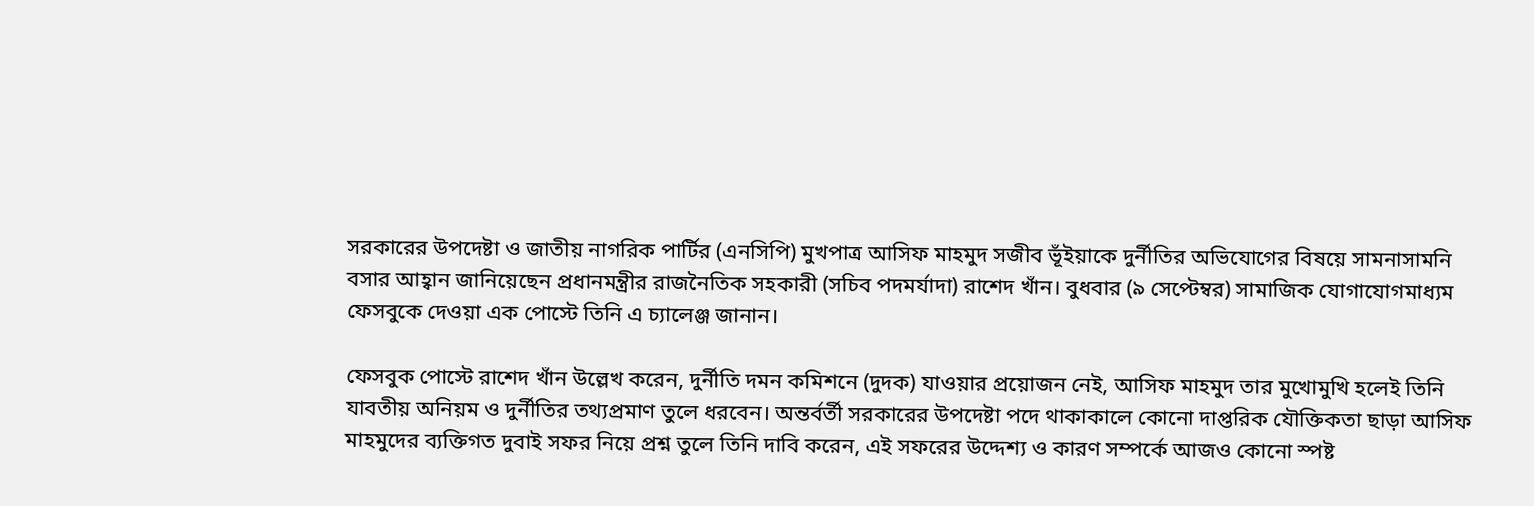সরকারের উপদেষ্টা ও জাতীয় নাগরিক পার্টির (এনসিপি) মুখপাত্র আসিফ মাহমুদ সজীব ভূঁইয়াকে দুর্নীতির অভিযোগের বিষয়ে সামনাসামনি বসার আহ্বান জানিয়েছেন প্রধানমন্ত্রীর রাজনৈতিক সহকারী (সচিব পদমর্যাদা) রাশেদ খাঁন। বুধবার (৯ সেপ্টেম্বর) সামাজিক যোগাযোগমাধ্যম ফেসবুকে দেওয়া এক পোস্টে তিনি এ চ্যালেঞ্জ জানান।

ফেসবুক পোস্টে রাশেদ খাঁন উল্লেখ করেন, দুর্নীতি দমন কমিশনে (দুদক) যাওয়ার প্রয়োজন নেই, আসিফ মাহমুদ তার মুখোমুখি হলেই তিনি যাবতীয় অনিয়ম ও দুর্নীতির তথ্যপ্রমাণ তুলে ধরবেন। অন্তর্বর্তী সরকারের উপদেষ্টা পদে থাকাকালে কোনো দাপ্তরিক যৌক্তিকতা ছাড়া আসিফ মাহমুদের ব্যক্তিগত দুবাই সফর নিয়ে প্রশ্ন তুলে তিনি দাবি করেন, এই সফরের উদ্দেশ্য ও কারণ সম্পর্কে আজও কোনো স্পষ্ট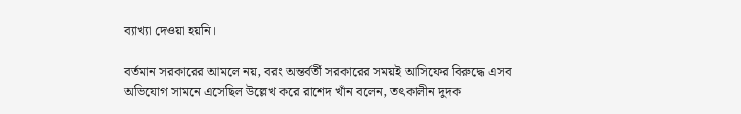ব্যাখ্যা দেওয়া হয়নি।

বর্তমান সরকারের আমলে নয়, বরং অন্তর্বর্তী সরকারের সময়ই আসিফের বিরুদ্ধে এসব অভিযোগ সামনে এসেছিল উল্লেখ করে রাশেদ খাঁন বলেন, তৎকালীন দুদক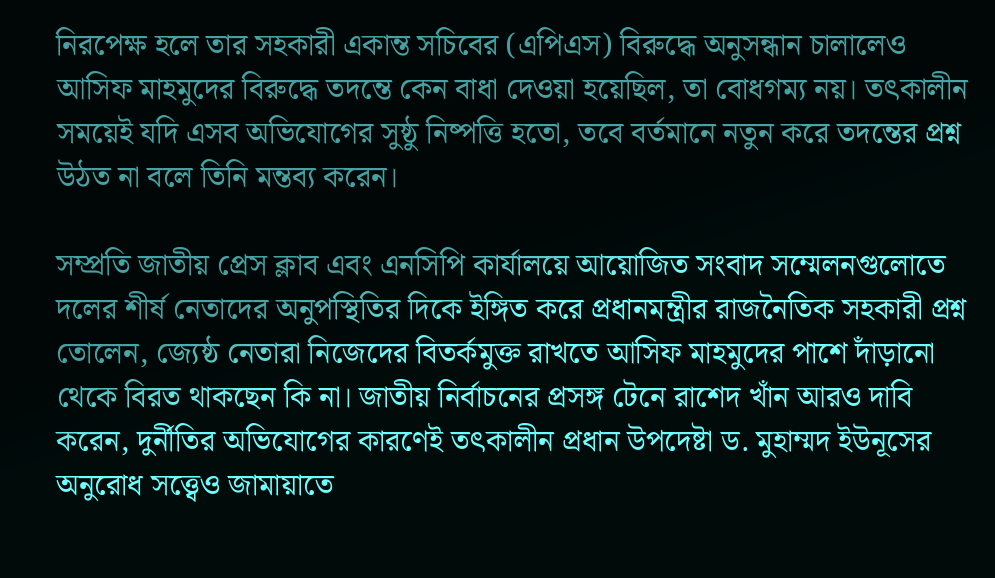নিরপেক্ষ হলে তার সহকারী একান্ত সচিবের (এপিএস) বিরুদ্ধে অনুসন্ধান চালালেও আসিফ মাহমুদের বিরুদ্ধে তদন্তে কেন বাধা দেওয়া হয়েছিল, তা বোধগম্য নয়। তৎকালীন সময়েই যদি এসব অভিযোগের সুষ্ঠু নিষ্পত্তি হতো, তবে বর্তমানে নতুন করে তদন্তের প্রশ্ন উঠত না বলে তিনি মন্তব্য করেন।

সম্প্রতি জাতীয় প্রেস ক্লাব এবং এনসিপি কার্যালয়ে আয়োজিত সংবাদ সম্মেলনগুলোতে দলের শীর্ষ নেতাদের অনুপস্থিতির দিকে ইঙ্গিত করে প্রধানমন্ত্রীর রাজনৈতিক সহকারী প্রশ্ন তোলেন, জ্যেষ্ঠ নেতারা নিজেদের বিতর্কমুক্ত রাখতে আসিফ মাহমুদের পাশে দাঁড়ানো থেকে বিরত থাকছেন কি না। জাতীয় নির্বাচনের প্রসঙ্গ টেনে রাশেদ খাঁন আরও দাবি করেন, দুর্নীতির অভিযোগের কারণেই তৎকালীন প্রধান উপদেষ্টা ড. মুহাম্মদ ইউনূসের অনুরোধ সত্ত্বেও জামায়াতে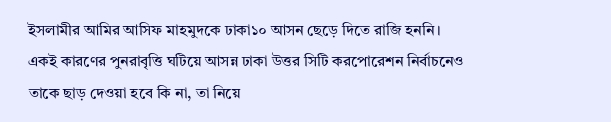ইসলামীর আমির আসিফ মাহমুদকে ঢাকা১০ আসন ছেড়ে দিতে রাজি হননি। একই কারণের পুনরাবৃত্তি ঘটিয়ে আসন্ন ঢাকা উত্তর সিটি করপোরেশন নির্বাচনেও তাকে ছাড় দেওয়া হবে কি না, তা নিয়ে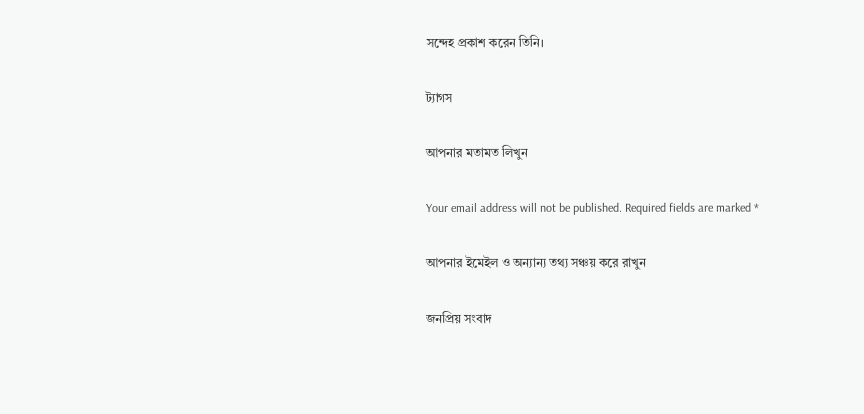সন্দেহ প্রকাশ করেন তিনি।

ট্যাগস

আপনার মতামত লিখুন

Your email address will not be published. Required fields are marked *

আপনার ইমেইল ও অন্যান্য তথ্য সঞ্চয় করে রাখুন

জনপ্রিয় সংবাদ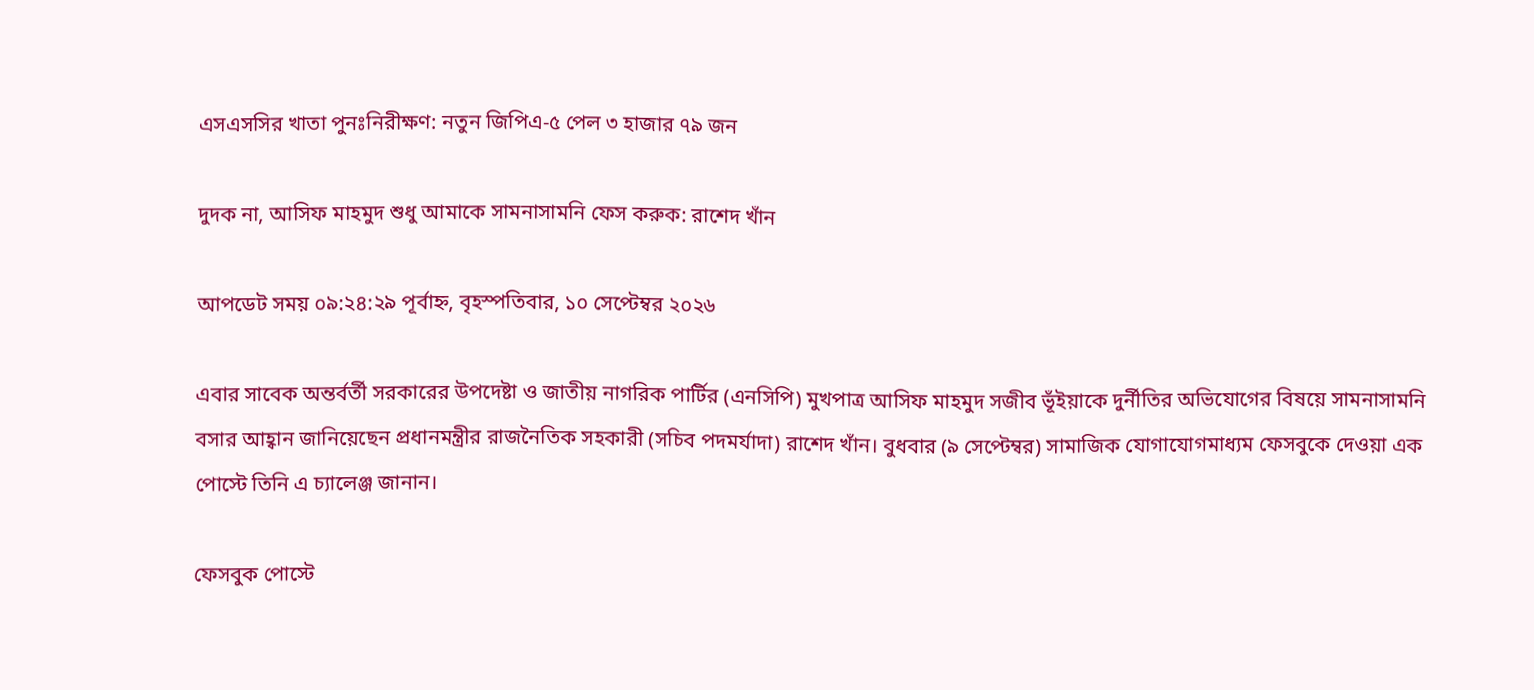এসএসসির খাতা পুনঃনিরীক্ষণ: নতুন জিপিএ-৫ পেল ৩ হাজার ৭৯ জন

দুদক না, আসিফ মাহমুদ শুধু আমাকে সামনাসামনি ফেস করুক: রাশেদ খাঁন

আপডেট সময় ০৯:২৪:২৯ পূর্বাহ্ন, বৃহস্পতিবার, ১০ সেপ্টেম্বর ২০২৬

এবার সাবেক অন্তর্বর্তী সরকারের উপদেষ্টা ও জাতীয় নাগরিক পার্টির (এনসিপি) মুখপাত্র আসিফ মাহমুদ সজীব ভূঁইয়াকে দুর্নীতির অভিযোগের বিষয়ে সামনাসামনি বসার আহ্বান জানিয়েছেন প্রধানমন্ত্রীর রাজনৈতিক সহকারী (সচিব পদমর্যাদা) রাশেদ খাঁন। বুধবার (৯ সেপ্টেম্বর) সামাজিক যোগাযোগমাধ্যম ফেসবুকে দেওয়া এক পোস্টে তিনি এ চ্যালেঞ্জ জানান।

ফেসবুক পোস্টে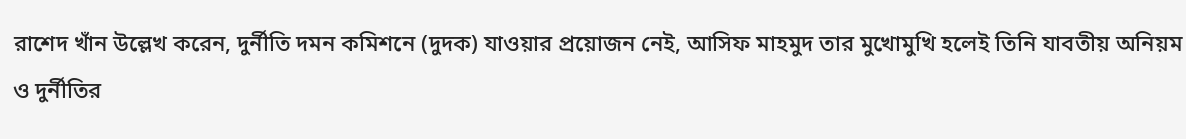রাশেদ খাঁন উল্লেখ করেন, দুর্নীতি দমন কমিশনে (দুদক) যাওয়ার প্রয়োজন নেই, আসিফ মাহমুদ তার মুখোমুখি হলেই তিনি যাবতীয় অনিয়ম ও দুর্নীতির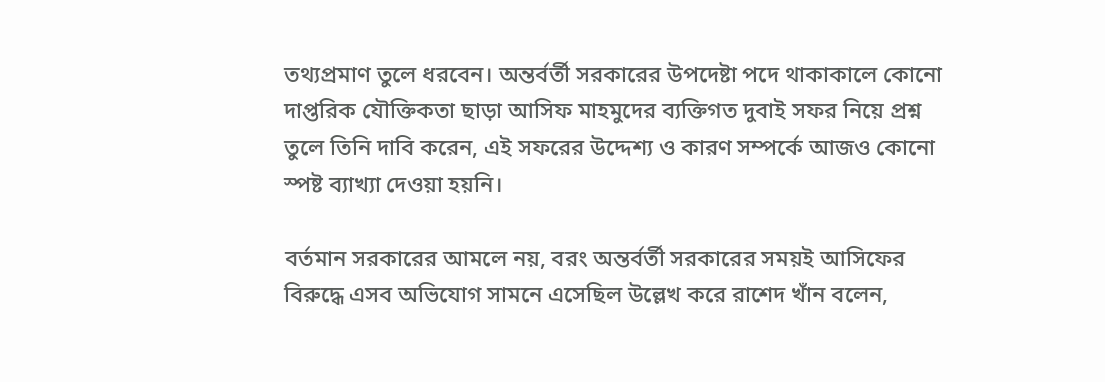তথ্যপ্রমাণ তুলে ধরবেন। অন্তর্বর্তী সরকারের উপদেষ্টা পদে থাকাকালে কোনো দাপ্তরিক যৌক্তিকতা ছাড়া আসিফ মাহমুদের ব্যক্তিগত দুবাই সফর নিয়ে প্রশ্ন তুলে তিনি দাবি করেন, এই সফরের উদ্দেশ্য ও কারণ সম্পর্কে আজও কোনো স্পষ্ট ব্যাখ্যা দেওয়া হয়নি।

বর্তমান সরকারের আমলে নয়, বরং অন্তর্বর্তী সরকারের সময়ই আসিফের বিরুদ্ধে এসব অভিযোগ সামনে এসেছিল উল্লেখ করে রাশেদ খাঁন বলেন,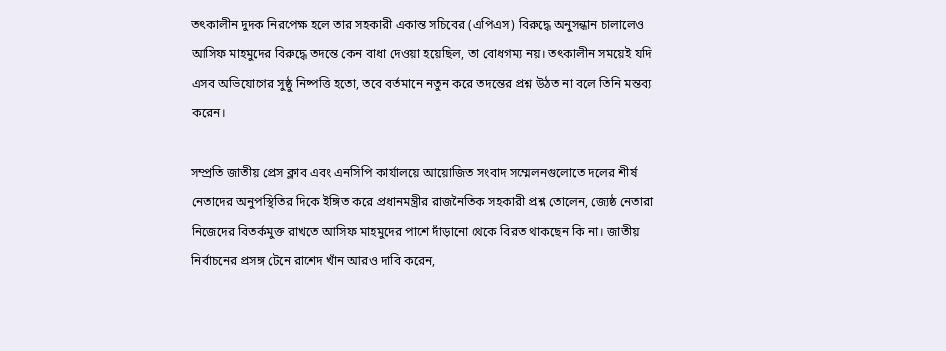তৎকালীন দুদক নিরপেক্ষ হলে তার সহকারী একান্ত সচিবের (এপিএস) বিরুদ্ধে অনুসন্ধান চালালেও আসিফ মাহমুদের বিরুদ্ধে তদন্তে কেন বাধা দেওয়া হয়েছিল, তা বোধগম্য নয়। তৎকালীন সময়েই যদি এসব অভিযোগের সুষ্ঠু নিষ্পত্তি হতো, তবে বর্তমানে নতুন করে তদন্তের প্রশ্ন উঠত না বলে তিনি মন্তব্য করেন।

সম্প্রতি জাতীয় প্রেস ক্লাব এবং এনসিপি কার্যালয়ে আয়োজিত সংবাদ সম্মেলনগুলোতে দলের শীর্ষ নেতাদের অনুপস্থিতির দিকে ইঙ্গিত করে প্রধানমন্ত্রীর রাজনৈতিক সহকারী প্রশ্ন তোলেন, জ্যেষ্ঠ নেতারা নিজেদের বিতর্কমুক্ত রাখতে আসিফ মাহমুদের পাশে দাঁড়ানো থেকে বিরত থাকছেন কি না। জাতীয় নির্বাচনের প্রসঙ্গ টেনে রাশেদ খাঁন আরও দাবি করেন,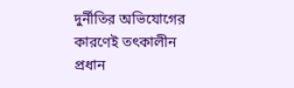দুর্নীতির অভিযোগের কারণেই তৎকালীন প্রধান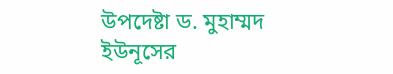উপদেষ্টা ড. মুহাম্মদ ইউনূসের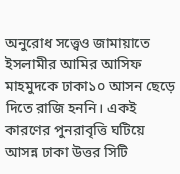অনুরোধ সত্ত্বেও জামায়াতে ইসলামীর আমির আসিফ মাহমুদকে ঢাকা১০ আসন ছেড়ে দিতে রাজি হননি। একই কারণের পুনরাবৃত্তি ঘটিয়ে আসন্ন ঢাকা উত্তর সিটি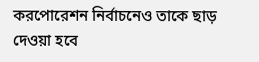করপোরেশন নির্বাচনেও তাকে ছাড় দেওয়া হবে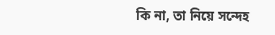কি না, তা নিয়ে সন্দেহ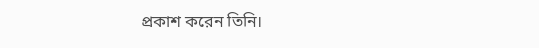প্রকাশ করেন তিনি।